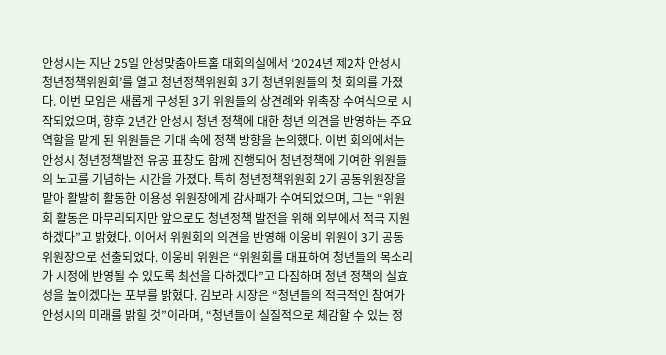안성시는 지난 25일 안성맞춤아트홀 대회의실에서 ‘2024년 제2차 안성시 청년정책위원회’를 열고 청년정책위원회 3기 청년위원들의 첫 회의를 가졌다. 이번 모임은 새롭게 구성된 3기 위원들의 상견례와 위촉장 수여식으로 시작되었으며, 향후 2년간 안성시 청년 정책에 대한 청년 의견을 반영하는 주요 역할을 맡게 된 위원들은 기대 속에 정책 방향을 논의했다. 이번 회의에서는 안성시 청년정책발전 유공 표창도 함께 진행되어 청년정책에 기여한 위원들의 노고를 기념하는 시간을 가졌다. 특히 청년정책위원회 2기 공동위원장을 맡아 활발히 활동한 이용성 위원장에게 감사패가 수여되었으며, 그는 “위원회 활동은 마무리되지만 앞으로도 청년정책 발전을 위해 외부에서 적극 지원하겠다”고 밝혔다. 이어서 위원회의 의견을 반영해 이웅비 위원이 3기 공동위원장으로 선출되었다. 이웅비 위원은 “위원회를 대표하여 청년들의 목소리가 시정에 반영될 수 있도록 최선을 다하겠다”고 다짐하며 청년 정책의 실효성을 높이겠다는 포부를 밝혔다. 김보라 시장은 “청년들의 적극적인 참여가 안성시의 미래를 밝힐 것”이라며, “청년들이 실질적으로 체감할 수 있는 정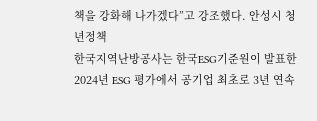책을 강화해 나가겠다”고 강조했다. 안성시 청년정책
한국지역난방공사는 한국ESG기준원이 발표한 2024년 ESG 평가에서 공기업 최초로 3년 연속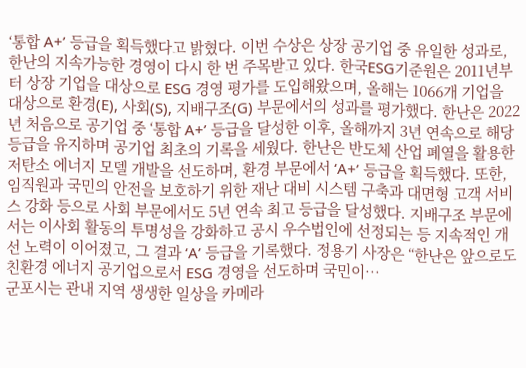‘통합 A+’ 등급을 획득했다고 밝혔다. 이번 수상은 상장 공기업 중 유일한 성과로, 한난의 지속가능한 경영이 다시 한 번 주목받고 있다. 한국ESG기준원은 2011년부터 상장 기업을 대상으로 ESG 경영 평가를 도입해왔으며, 올해는 1066개 기업을 대상으로 환경(E), 사회(S), 지배구조(G) 부문에서의 성과를 평가했다. 한난은 2022년 처음으로 공기업 중 ‘통합 A+’ 등급을 달성한 이후, 올해까지 3년 연속으로 해당 등급을 유지하며 공기업 최초의 기록을 세웠다. 한난은 반도체 산업 폐열을 활용한 저탄소 에너지 모델 개발을 선도하며, 환경 부문에서 ‘A+’ 등급을 획득했다. 또한, 임직원과 국민의 안전을 보호하기 위한 재난 대비 시스템 구축과 대면형 고객 서비스 강화 등으로 사회 부문에서도 5년 연속 최고 등급을 달성했다. 지배구조 부문에서는 이사회 활동의 투명성을 강화하고 공시 우수법인에 선정되는 등 지속적인 개선 노력이 이어졌고, 그 결과 ‘A’ 등급을 기록했다. 정용기 사장은 “한난은 앞으로도 친환경 에너지 공기업으로서 ESG 경영을 선도하며 국민이…
군포시는 관내 지역 생생한 일상을 카메라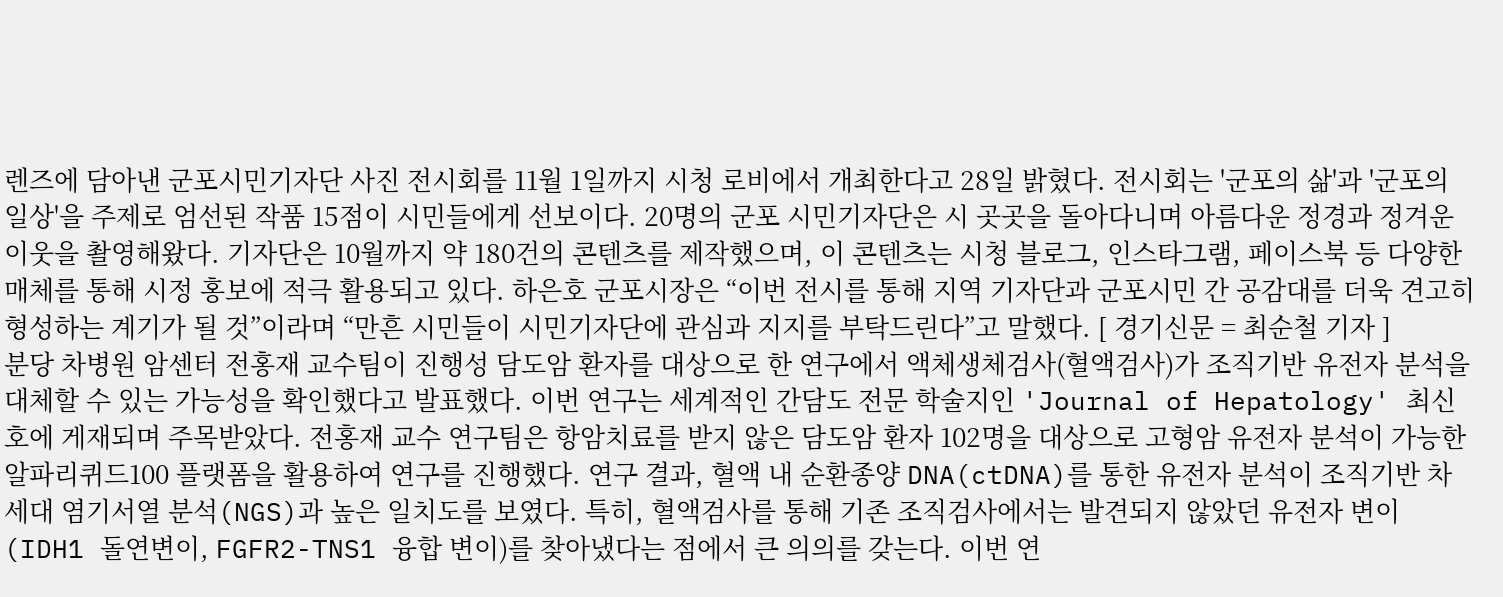렌즈에 담아낸 군포시민기자단 사진 전시회를 11월 1일까지 시청 로비에서 개최한다고 28일 밝혔다. 전시회는 '군포의 삶'과 '군포의 일상'을 주제로 엄선된 작품 15점이 시민들에게 선보이다. 20명의 군포 시민기자단은 시 곳곳을 돌아다니며 아름다운 정경과 정겨운 이웃을 촬영해왔다. 기자단은 10월까지 약 180건의 콘텐츠를 제작했으며, 이 콘텐츠는 시청 블로그, 인스타그램, 페이스북 등 다양한 매체를 통해 시정 홍보에 적극 활용되고 있다. 하은호 군포시장은 “이번 전시를 통해 지역 기자단과 군포시민 간 공감대를 더욱 견고히 형성하는 계기가 될 것”이라며 “만흔 시민들이 시민기자단에 관심과 지지를 부탁드린다”고 말했다. [ 경기신문 = 최순철 기자 ]
분당 차병원 암센터 전홍재 교수팀이 진행성 담도암 환자를 대상으로 한 연구에서 액체생체검사(혈액검사)가 조직기반 유전자 분석을 대체할 수 있는 가능성을 확인했다고 발표했다. 이번 연구는 세계적인 간담도 전문 학술지인 'Journal of Hepatology' 최신호에 게재되며 주목받았다. 전홍재 교수 연구팀은 항암치료를 받지 않은 담도암 환자 102명을 대상으로 고형암 유전자 분석이 가능한 알파리퀴드100 플랫폼을 활용하여 연구를 진행했다. 연구 결과, 혈액 내 순환종양 DNA(ctDNA)를 통한 유전자 분석이 조직기반 차세대 염기서열 분석(NGS)과 높은 일치도를 보였다. 특히, 혈액검사를 통해 기존 조직검사에서는 발견되지 않았던 유전자 변이(IDH1 돌연변이, FGFR2-TNS1 융합 변이)를 찾아냈다는 점에서 큰 의의를 갖는다. 이번 연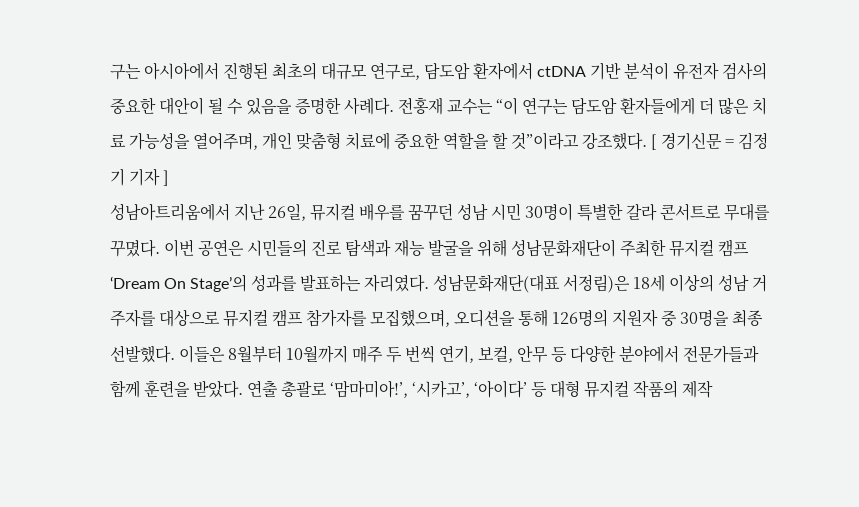구는 아시아에서 진행된 최초의 대규모 연구로, 담도암 환자에서 ctDNA 기반 분석이 유전자 검사의 중요한 대안이 될 수 있음을 증명한 사례다. 전홍재 교수는 “이 연구는 담도암 환자들에게 더 많은 치료 가능성을 열어주며, 개인 맞춤형 치료에 중요한 역할을 할 것”이라고 강조했다. [ 경기신문 = 김정기 기자 ]
성남아트리움에서 지난 26일, 뮤지컬 배우를 꿈꾸던 성남 시민 30명이 특별한 갈라 콘서트로 무대를 꾸몄다. 이번 공연은 시민들의 진로 탐색과 재능 발굴을 위해 성남문화재단이 주최한 뮤지컬 캠프 ‘Dream On Stage’의 성과를 발표하는 자리였다. 성남문화재단(대표 서정림)은 18세 이상의 성남 거주자를 대상으로 뮤지컬 캠프 참가자를 모집했으며, 오디션을 통해 126명의 지원자 중 30명을 최종 선발했다. 이들은 8월부터 10월까지 매주 두 번씩 연기, 보컬, 안무 등 다양한 분야에서 전문가들과 함께 훈련을 받았다. 연출 총괄로 ‘맘마미아!’, ‘시카고’, ‘아이다’ 등 대형 뮤지컬 작품의 제작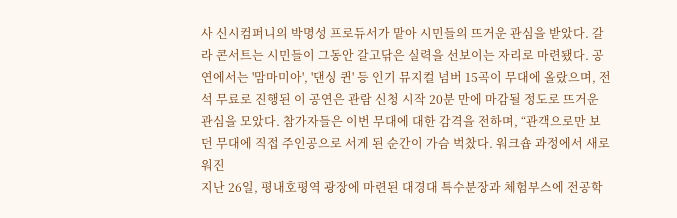사 신시컴퍼니의 박명성 프로듀서가 맡아 시민들의 뜨거운 관심을 받았다. 갈라 콘서트는 시민들이 그동안 갈고닦은 실력을 선보이는 자리로 마련됐다. 공연에서는 '맘마미아', '댄싱 퀸' 등 인기 뮤지컬 넘버 15곡이 무대에 올랐으며, 전석 무료로 진행된 이 공연은 관람 신청 시작 20분 만에 마감될 정도로 뜨거운 관심을 모았다. 참가자들은 이번 무대에 대한 감격을 전하며, “관객으로만 보던 무대에 직접 주인공으로 서게 된 순간이 가슴 벅찼다. 워크숍 과정에서 새로워진
지난 26일, 평내호평역 광장에 마련된 대경대 특수분장과 체험부스에 전공학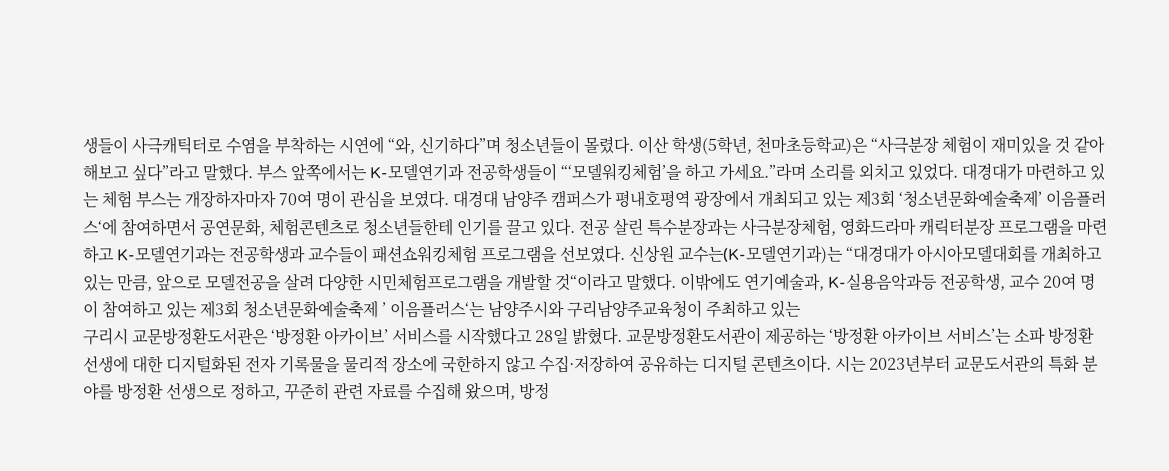생들이 사극캐틱터로 수염을 부착하는 시연에 “와, 신기하다”며 청소년들이 몰렸다. 이산 학생(5학년, 천마초등학교)은 “사극분장 체험이 재미있을 것 같아 해보고 싶다”라고 말했다. 부스 앞쪽에서는 K-모델연기과 전공학생들이 “‘모델워킹체험’을 하고 가세요.”라며 소리를 외치고 있었다. 대경대가 마련하고 있는 체험 부스는 개장하자마자 70여 명이 관심을 보였다. 대경대 남양주 캠퍼스가 평내호평역 광장에서 개최되고 있는 제3회 ‘청소년문화예술축제’ 이음플러스‘에 참여하면서 공연문화, 체험콘텐츠로 청소년들한테 인기를 끌고 있다. 전공 살린 특수분장과는 사극분장체험, 영화드라마 캐릭터분장 프로그램을 마련하고 K-모델연기과는 전공학생과 교수들이 패션쇼워킹체험 프로그램을 선보였다. 신상원 교수는(K-모델연기과)는 “대경대가 아시아모델대회를 개최하고 있는 만큼, 앞으로 모델전공을 살려 다양한 시민체험프로그램을 개발할 것“이라고 말했다. 이밖에도 연기예술과, K-실용음악과등 전공학생, 교수 20여 명이 참여하고 있는 제3회 청소년문화예술축제 ’ 이음플러스‘는 남양주시와 구리남양주교육청이 주최하고 있는
구리시 교문방정환도서관은 ‘방정환 아카이브’ 서비스를 시작했다고 28일 밝혔다. 교문방정환도서관이 제공하는 ‘방정환 아카이브 서비스’는 소파 방정환 선생에 대한 디지털화된 전자 기록물을 물리적 장소에 국한하지 않고 수집·저장하여 공유하는 디지털 콘텐츠이다. 시는 2023년부터 교문도서관의 특화 분야를 방정환 선생으로 정하고, 꾸준히 관련 자료를 수집해 왔으며, 방정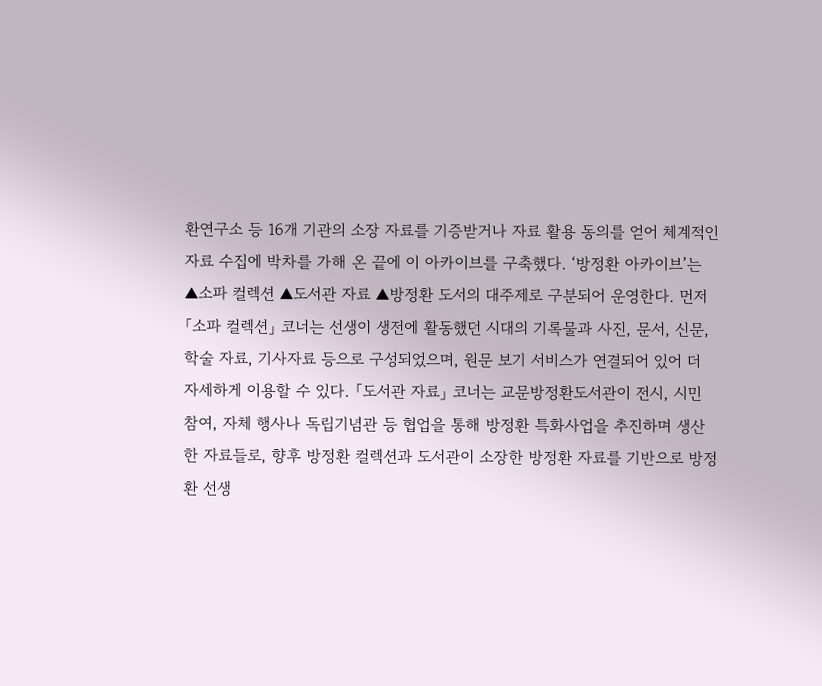환연구소 등 16개 기관의 소장 자료를 기증받거나 자료 활용 동의를 얻어 체계적인 자료 수집에 박차를 가해 온 끝에 이 아카이브를 구축했다. ‘방정환 아카이브’는 ▲소파 컬렉션 ▲도서관 자료 ▲방정환 도서의 대주제로 구분되어 운영한다. 먼저 「소파 컬렉션」 코너는 선생이 생전에 활동했던 시대의 기록물과 사진, 문서, 신문, 학술 자료, 기사자료 등으로 구성되었으며, 원문 보기 서비스가 연결되어 있어 더 자세하게 이용할 수 있다. 「도서관 자료」 코너는 교문방정환도서관이 전시, 시민 참여, 자체 행사나 독립기념관 등 협업을 통해 방정환 특화사업을 추진하며 생산한 자료들로, 향후 방정환 컬렉션과 도서관이 소장한 방정환 자료를 기반으로 방정환 선생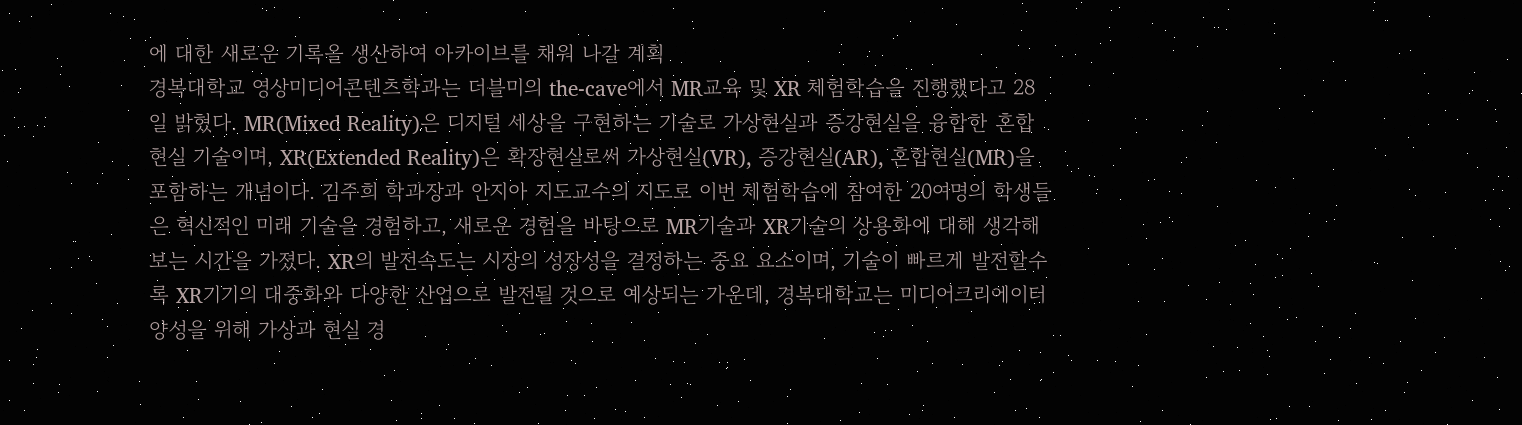에 대한 새로운 기록을 생산하여 아카이브를 채워 나갈 계획
경복대학교 영상미디어콘텐츠학과는 더블미의 the-cave에서 MR교육 및 XR 체험학습을 진행했다고 28일 밝혔다. MR(Mixed Reality)은 디지털 세상을 구현하는 기술로 가상현실과 증강현실을 융합한 혼합현실 기술이며, XR(Extended Reality)은 확장현실로써 가상현실(VR), 증강현실(AR), 혼합현실(MR)을 포함하는 개념이다. 김주희 학과장과 안지아 지도교수의 지도로 이번 체험학습에 참여한 20여명의 학생들은 혁신적인 미래 기술을 경험하고, 새로운 경험을 바탕으로 MR기술과 XR기술의 상용화에 대해 생각해보는 시간을 가졌다. XR의 발전속도는 시장의 성장성을 결정하는 중요 요소이며, 기술이 빠르게 발전할수록 XR기기의 대중화와 다양한 산업으로 발전될 것으로 예상되는 가운데, 경복대학교는 미디어크리에이터 양성을 위해 가상과 현실 경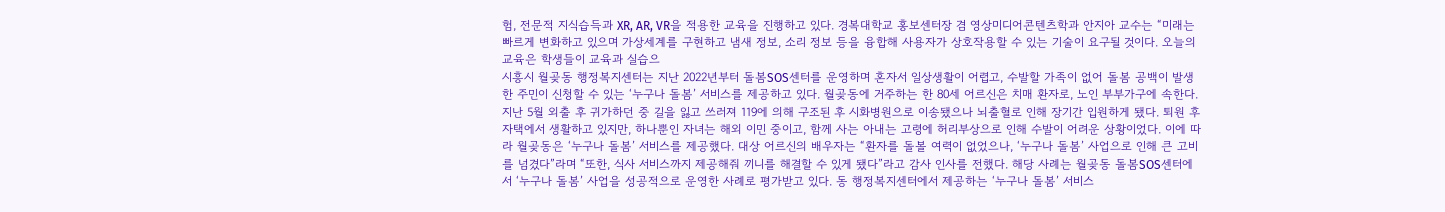험, 전문적 지식습득과 XR, AR, VR을 적용한 교육을 진행하고 있다. 경복대학교 홍보센터장 겸 영상미디어콘텐츠학과 안지아 교수는 “미래는 빠르게 변화하고 있으며 가상세계를 구현하고 냄새 정보, 소리 정보 등을 융합해 사용자가 상호작용할 수 있는 기술이 요구될 것이다. 오늘의 교육은 학생들이 교육과 실습으
시흥시 월곶동 행정복지센터는 지난 2022년부터 돌봄SOS센터를 운영하며 혼자서 일상생활이 어렵고, 수발할 가족이 없어 돌봄 공백이 발생한 주민이 신청할 수 있는 ‘누구나 돌봄’ 서비스를 제공하고 있다. 월곶동에 거주하는 한 80세 어르신은 치매 환자로, 노인 부부가구에 속한다. 지난 5월 외출 후 귀가하던 중 길을 잃고 쓰러져 119에 의해 구조된 후 시화병원으로 이송됐으나 뇌출혈로 인해 장기간 입원하게 됐다. 퇴원 후 자택에서 생활하고 있지만, 하나뿐인 자녀는 해외 이민 중이고, 함께 사는 아내는 고령에 허리부상으로 인해 수발이 어려운 상황이었다. 이에 따라 월곶동은 ‘누구나 돌봄’ 서비스를 제공했다. 대상 어르신의 배우자는 “환자를 돌볼 여력이 없었으나, ‘누구나 돌봄’ 사업으로 인해 큰 고비를 넘겼다”라며 “또한, 식사 서비스까지 제공해줘 끼니를 해결할 수 있게 됐다”라고 감사 인사를 전했다. 해당 사례는 월곶동 돌봄SOS센터에서 ‘누구나 돌봄’ 사업을 성공적으로 운영한 사례로 평가받고 있다. 동 행정복지센터에서 제공하는 ‘누구나 돌봄’ 서비스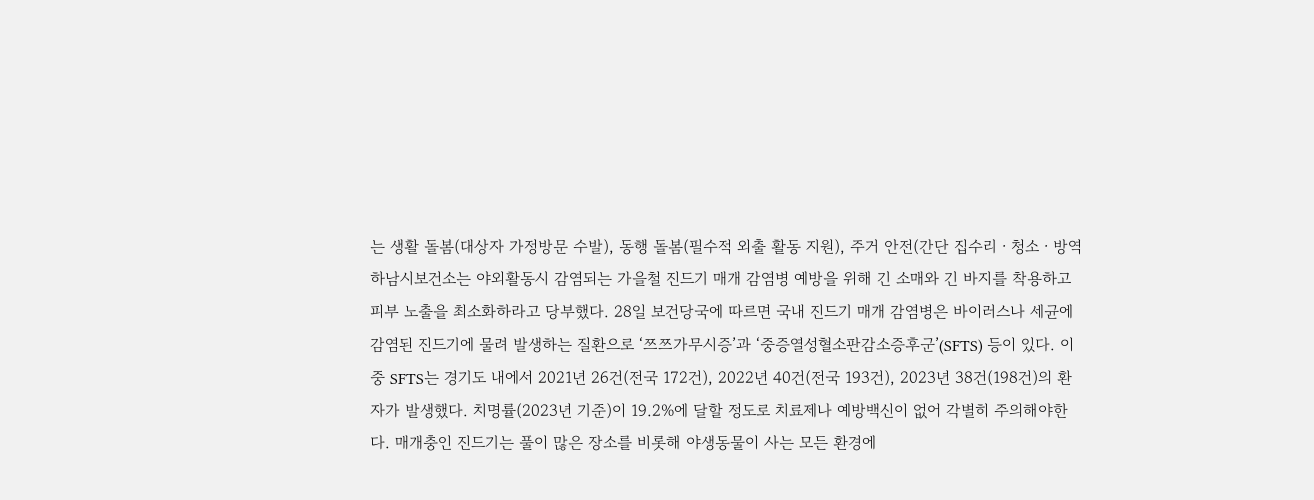는 생활 돌봄(대상자 가정방문 수발), 동행 돌봄(필수적 외출 활동 지원), 주거 안전(간단 집수리ㆍ청소ㆍ방역
하남시보건소는 야외활동시 감염되는 가을철 진드기 매개 감염병 예방을 위해 긴 소매와 긴 바지를 착용하고 피부 노출을 최소화하라고 당부했다. 28일 보건당국에 따르면 국내 진드기 매개 감염병은 바이러스나 세균에 감염된 진드기에 물려 발생하는 질환으로 ‘쯔쯔가무시증’과 ‘중증열성혈소판감소증후군’(SFTS) 등이 있다. 이 중 SFTS는 경기도 내에서 2021년 26건(전국 172건), 2022년 40건(전국 193건), 2023년 38건(198건)의 환자가 발생했다. 치명률(2023년 기준)이 19.2%에 달할 정도로 치료제나 예방백신이 없어 각별히 주의해야한다. 매개충인 진드기는 풀이 많은 장소를 비롯해 야생동물이 사는 모든 환경에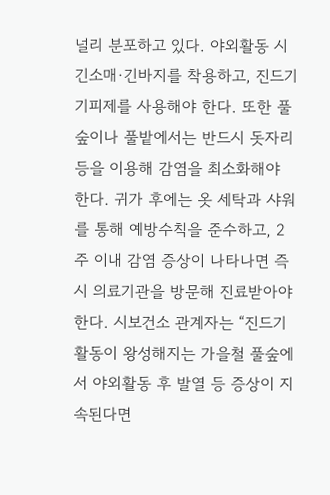널리 분포하고 있다. 야외활동 시 긴소매·긴바지를 착용하고, 진드기 기피제를 사용해야 한다. 또한 풀숲이나 풀밭에서는 반드시 돗자리 등을 이용해 감염을 최소화해야 한다. 귀가 후에는 옷 세탁과 샤워를 통해 예방수칙을 준수하고, 2주 이내 감염 증상이 나타나면 즉시 의료기관을 방문해 진료받아야 한다. 시보건소 관계자는 “진드기 활동이 왕성해지는 가을철 풀숲에서 야외활동 후 발열 등 증상이 지속된다면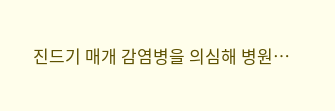진드기 매개 감염병을 의심해 병원…